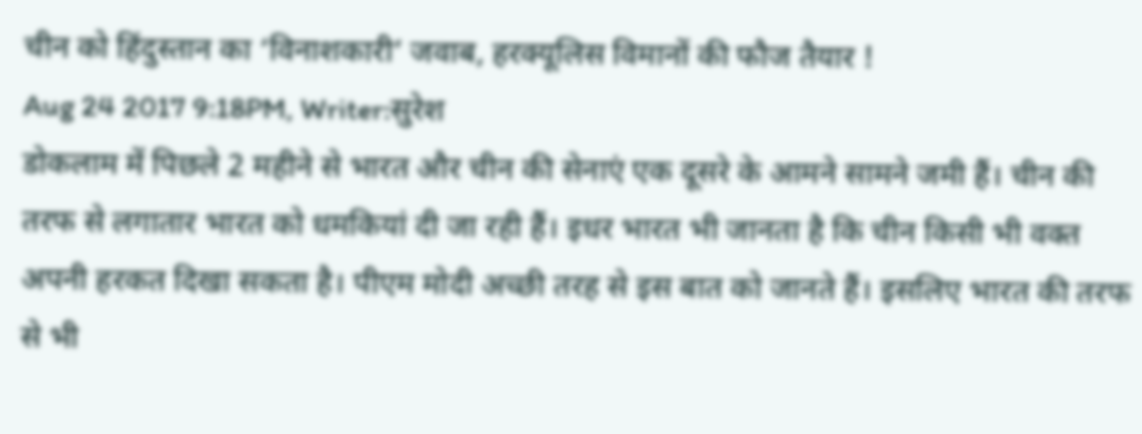चीन को हिंदुस्तान का ‘विनाशकारी’ जवाब, हरक्यूलिस विमानों की फौज तैयार !
Aug 24 2017 9:18PM, Writer:सुरेश
डोकलाम में पिछले 2 महीने से भारत और चीन की सेनाएं एक दूसरे के आमने सामने जमी हैं। चीन की तरफ से लगातार भारत को धमकियां दी जा रही हैं। इधर भारत भी जानता है कि चीन किसी भी वक्त अपनी हरकत दिखा सकता है। पीएम मोदी अच्छी तरह से इस बात को जानते हैं। इसलिए भारत की तरफ से भी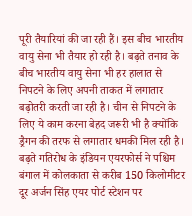पूरी तैयारियां की जा रही हैं। इस बीच भारतीय वायु सेना भी तैयार हो रही है। बढ़ते तनाव के बीच भारतीय वायु सेना भी हर हालात से निपटने के लिए अपनी ताकत में लगातार बढ़ोतरी करती जा रही है। चीन से निपटने के लिए ये काम करना बेहद जरूरी भी है क्योंकि ड्रैगन की तरफ से लगातार धमकी मिल रही है। बढ़ते गतिरोध के इंडियन एयरफोर्स ने पश्चिम बंगाल में कोलकाता से करीब 150 किलोमीटर दूर अर्जन सिंह एयर पोर्ट स्टेशन पर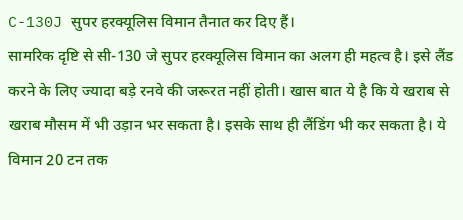C-130J सुपर हरक्यूलिस विमान तैनात कर दिए हैं।
सामरिक दृष्टि से सी-130 जे सुपर हरक्यूलिस विमान का अलग ही महत्व है। इसे लैंड करने के लिए ज्यादा बड़े रनवे की जरूरत नहीं होती। खास बात ये है कि ये खराब से खराब मौसम में भी उड़ान भर सकता है। इसके साथ ही लैंडिंग भी कर सकता है। ये विमान 20 टन तक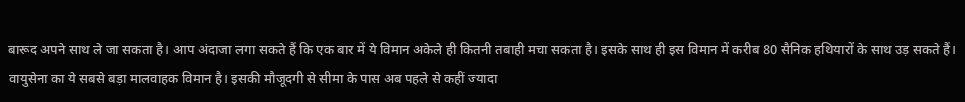बारूद अपने साथ ले जा सकता है। आप अंदाजा लगा सकते हैं कि एक बार में ये विमान अकेले ही कितनी तबाही मचा सकता है। इसके साथ ही इस विमान में करीब 80 सैनिक हथियारों के साथ उड़ सकते हैं। वायुसेना का ये सबसे बड़ा मालवाहक विमान है। इसकी मौजूदगी से सीमा के पास अब पहले से कहीं ज्यादा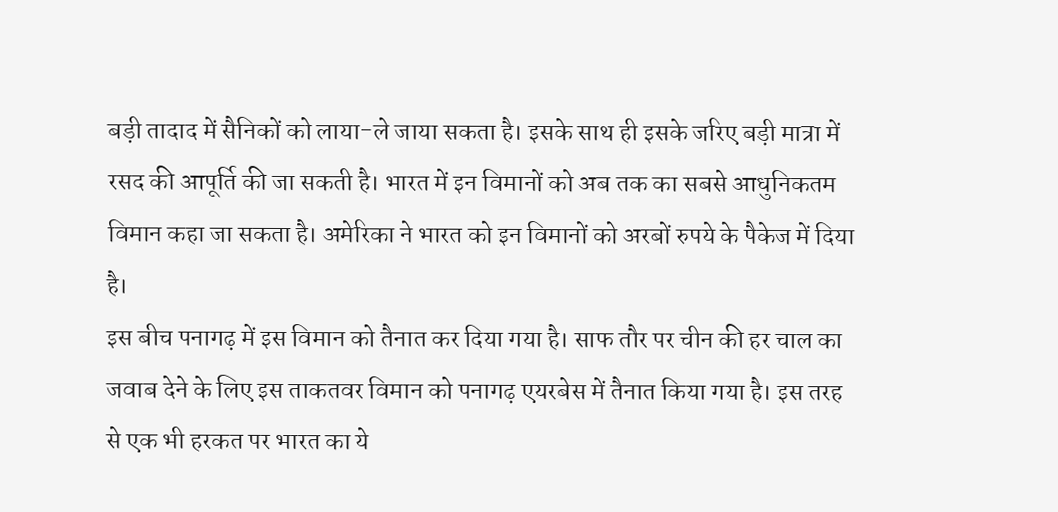बड़ी तादाद में सैनिकों को लाया-ले जाया सकता है। इसके साथ ही इसके जरिए बड़ी मात्रा में रसद की आपूर्ति की जा सकती है। भारत में इन विमानों को अब तक का सबसे आधुनिकतम विमान कहा जा सकता है। अमेरिका ने भारत को इन विमानों को अरबों रुपये के पैकेज में दिया है।
इस बीच पनागढ़ में इस विमान को तैनात कर दिया गया है। साफ तौर पर चीन की हर चाल का जवाब देने के लिए इस ताकतवर विमान को पनागढ़ एयरबेस में तैनात किया गया है। इस तरह से एक भी हरकत पर भारत का ये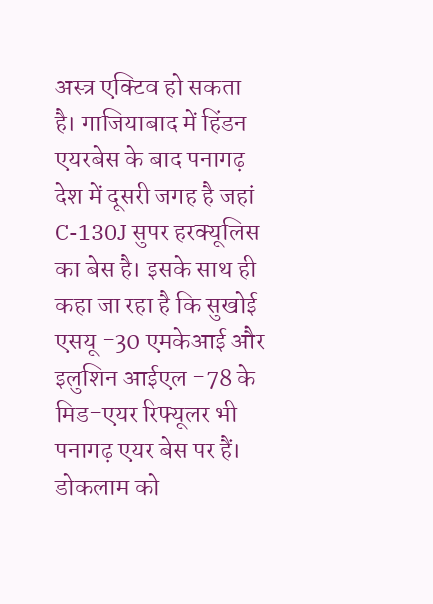अस्त्र एक्टिव हो सकता है। गाजियाबाद में हिंडन एयरबेस के बाद पनागढ़ देश में दूसरी जगह है जहां C-130J सुपर हरक्यूलिस का बेस है। इसके साथ ही कहा जा रहा है कि सुखोई एसयू -30 एमकेआई और इलुशिन आईएल -78 के मिड-एयर रिफ्यूलर भी पनागढ़ एयर बेस पर हैं। डोकलाम को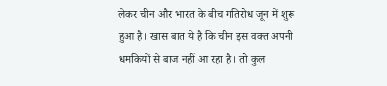लेकर चीन और भारत के बीच गतिरोध जून में शुरू हुआ है। खास बात ये है कि चीन इस वक्त अपनी धमकियों से बाज नहीं आ रहा है। तो कुल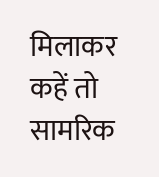मिलाकर कहें तो सामरिक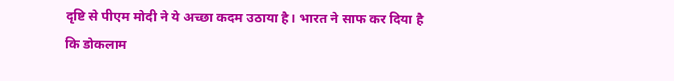दृष्टि से पीएम मोदी ने ये अच्छा कदम उठाया है। भारत ने साफ कर दिया है कि डोकलाम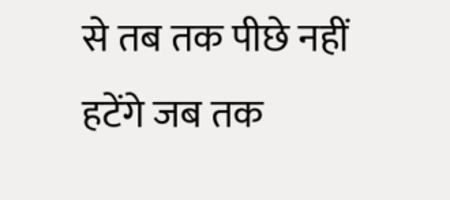से तब तक पीछे नहीं हटेंगे जब तक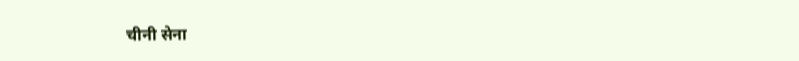चीनी सेना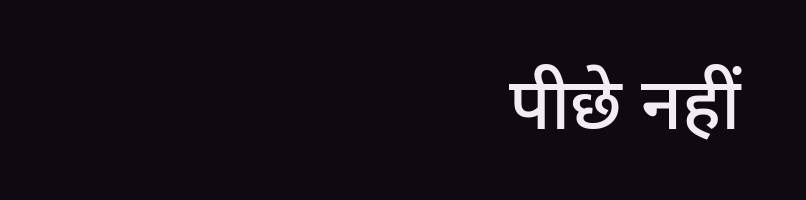पीछे नहीं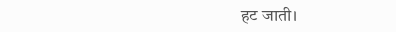हट जाती।